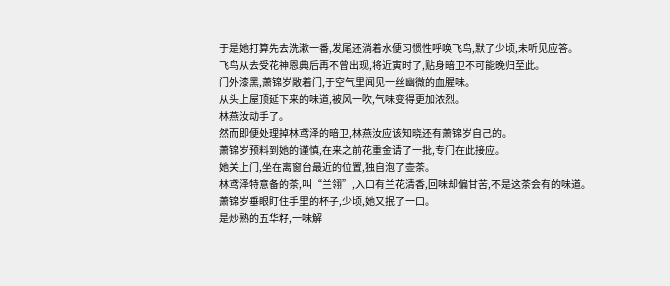于是她打算先去洗漱一番,发尾还淌着水便习惯性呼唤飞鸟,默了少顷,未听见应答。
飞鸟从去受花神恩典后再不曾出现,将近寅时了,贴身暗卫不可能晚归至此。
门外漆黑,萧锦岁敞着门,于空气里闻见一丝幽微的血腥味。
从头上屋顶延下来的味道,被风一吹,气味变得更加浓烈。
林燕汝动手了。
然而即便处理掉林鸢泽的暗卫,林燕汝应该知晓还有萧锦岁自己的。
萧锦岁预料到她的谨慎,在来之前花重金请了一批,专门在此接应。
她关上门,坐在离窗台最近的位置,独自泡了壶茶。
林鸢泽特意备的茶,叫“兰翎”,入口有兰花清香,回味却偏甘苦,不是这茶会有的味道。
萧锦岁垂眼盯住手里的杯子,少顷,她又抿了一口。
是炒熟的五华籽,一味解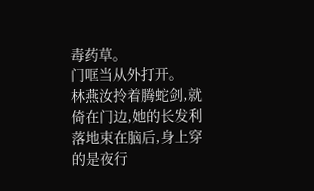毒药草。
门哐当从外打开。
林燕汝拎着腾蛇剑,就倚在门边,她的长发利落地束在脑后,身上穿的是夜行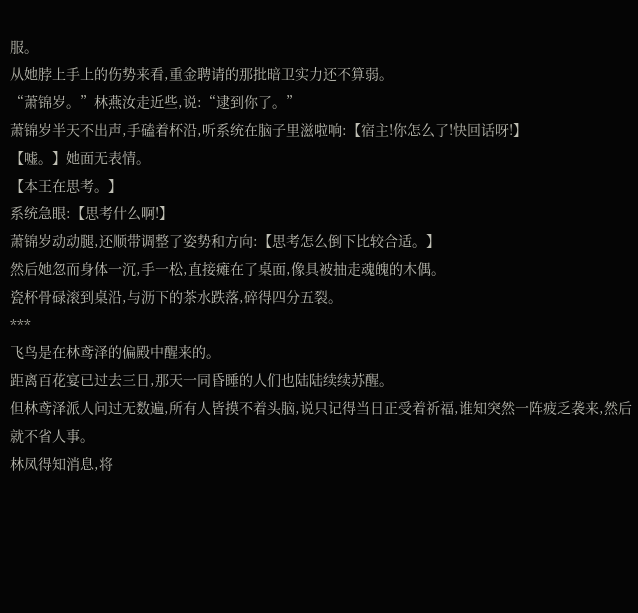服。
从她脖上手上的伤势来看,重金聘请的那批暗卫实力还不算弱。
“萧锦岁。”林燕汝走近些,说:“逮到你了。”
萧锦岁半天不出声,手磕着杯沿,听系统在脑子里滋啦响:【宿主!你怎么了!快回话呀!】
【嘘。】她面无表情。
【本王在思考。】
系统急眼:【思考什么啊!】
萧锦岁动动腿,还顺带调整了姿势和方向:【思考怎么倒下比较合适。】
然后她忽而身体一沉,手一松,直接瘫在了桌面,像具被抽走魂魄的木偶。
瓷杯骨碌滚到桌沿,与沥下的茶水跌落,碎得四分五裂。
***
飞鸟是在林鸢泽的偏殿中醒来的。
距离百花宴已过去三日,那天一同昏睡的人们也陆陆续续苏醒。
但林鸢泽派人问过无数遍,所有人皆摸不着头脑,说只记得当日正受着祈福,谁知突然一阵疲乏袭来,然后就不省人事。
林凤得知消息,将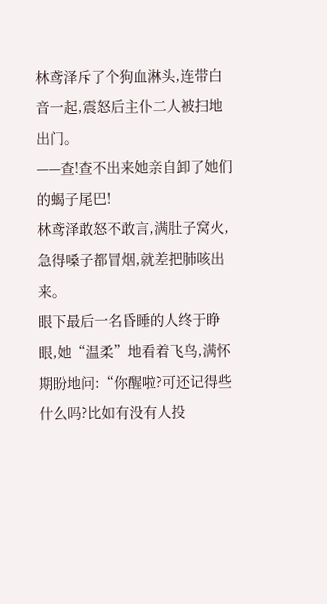林鸢泽斥了个狗血淋头,连带白音一起,震怒后主仆二人被扫地出门。
——查!查不出来她亲自卸了她们的蝎子尾巴!
林鸢泽敢怒不敢言,满肚子窝火,急得嗓子都冒烟,就差把肺咳出来。
眼下最后一名昏睡的人终于睁眼,她“温柔”地看着飞鸟,满怀期盼地问:“你醒啦?可还记得些什么吗?比如有没有人投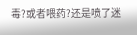毒?或者喂药?还是喷了迷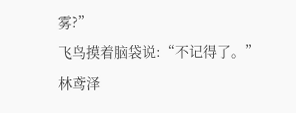雾?”
飞鸟摸着脑袋说:“不记得了。”
林鸢泽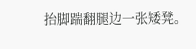抬脚踹翻腿边一张矮凳。